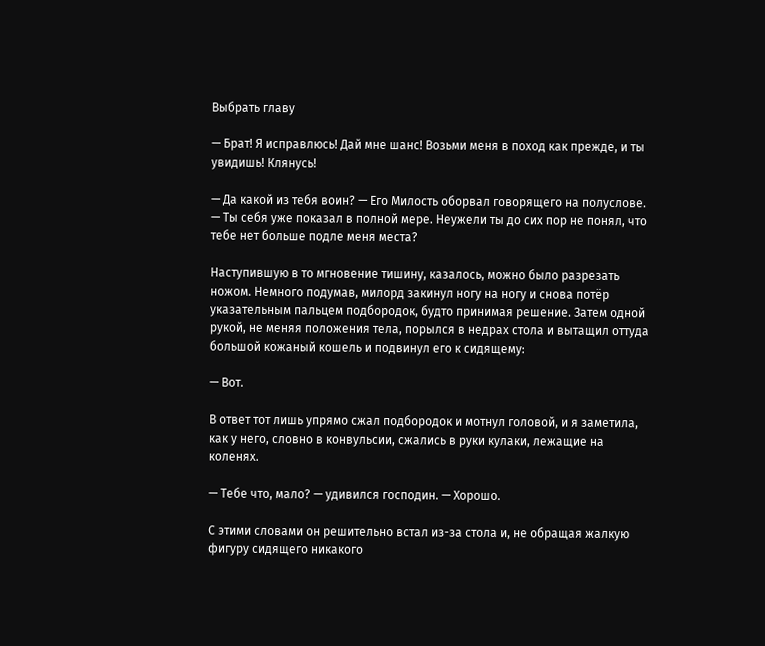Выбрать главу

— Брат! Я исправлюсь! Дай мне шанс! Возьми меня в поход как прежде, и ты увидишь! Клянусь!

— Да какой из тебя воин? — Его Милость оборвал говорящего на полуслове. — Ты себя уже показал в полной мере. Неужели ты до сих пор не понял, что тебе нет больше подле меня места?

Наступившую в то мгновение тишину, казалось, можно было разрезать ножом. Немного подумав, милорд закинул ногу на ногу и снова потёр указательным пальцем подбородок, будто принимая решение. Затем одной рукой, не меняя положения тела, порылся в недрах стола и вытащил оттуда большой кожаный кошель и подвинул его к сидящему:

— Вот.

В ответ тот лишь упрямо сжал подбородок и мотнул головой, и я заметила, как у него, словно в конвульсии, сжались в руки кулаки, лежащие на коленях.

— Тебе что, мало? — удивился господин. — Хорошо.

С этими словами он решительно встал из-за стола и, не обращая жалкую фигуру сидящего никакого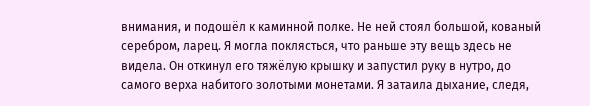внимания, и подошёл к каминной полке. Не ней стоял большой, кованый серебром, ларец. Я могла поклясться, что раньше эту вещь здесь не видела. Он откинул его тяжёлую крышку и запустил руку в нутро, до самого верха набитого золотыми монетами. Я затаила дыхание, следя,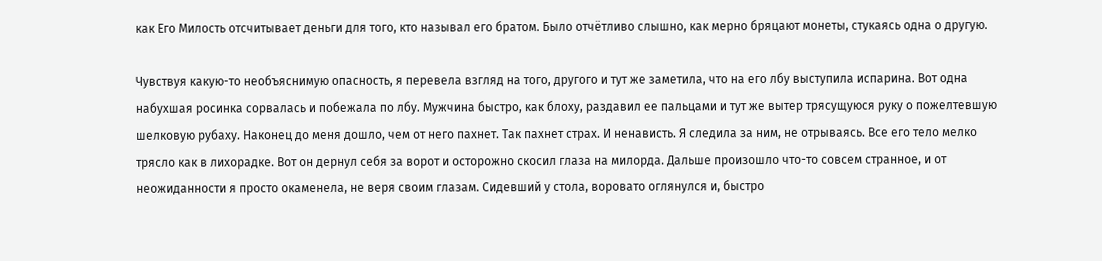как Его Милость отсчитывает деньги для того, кто называл его братом. Было отчётливо слышно, как мерно бряцают монеты, стукаясь одна о другую.

Чувствуя какую-то необъяснимую опасность, я перевела взгляд на того, другого и тут же заметила, что на его лбу выступила испарина. Вот одна набухшая росинка сорвалась и побежала по лбу. Мужчина быстро, как блоху, раздавил ее пальцами и тут же вытер трясущуюся руку о пожелтевшую шелковую рубаху. Наконец до меня дошло, чем от него пахнет. Так пахнет страх. И ненависть. Я следила за ним, не отрываясь. Все его тело мелко трясло как в лихорадке. Вот он дернул себя за ворот и осторожно скосил глаза на милорда. Дальше произошло что-то совсем странное, и от неожиданности я просто окаменела, не веря своим глазам. Сидевший у стола, воровато оглянулся и, быстро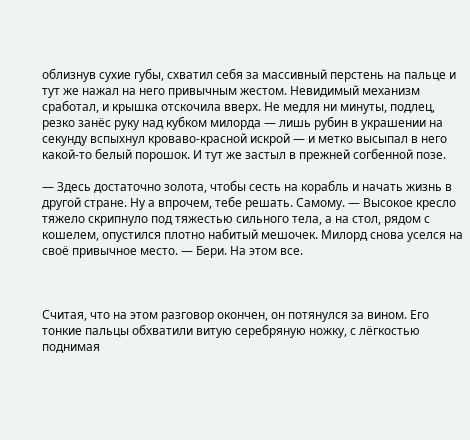облизнув сухие губы, схватил себя за массивный перстень на пальце и тут же нажал на него привычным жестом. Невидимый механизм сработал, и крышка отскочила вверх. Не медля ни минуты, подлец, резко занёс руку над кубком милорда — лишь рубин в украшении на секунду вспыхнул кроваво-красной искрой — и метко высыпал в него какой-то белый порошок. И тут же застыл в прежней согбенной позе.

— Здесь достаточно золота, чтобы сесть на корабль и начать жизнь в другой стране. Ну а впрочем, тебе решать. Самому. — Высокое кресло тяжело скрипнуло под тяжестью сильного тела, а на стол, рядом с кошелем, опустился плотно набитый мешочек. Милорд снова уселся на своё привычное место. — Бери. На этом все.



Считая, что на этом разговор окончен, он потянулся за вином. Его тонкие пальцы обхватили витую серебряную ножку, с лёгкостью поднимая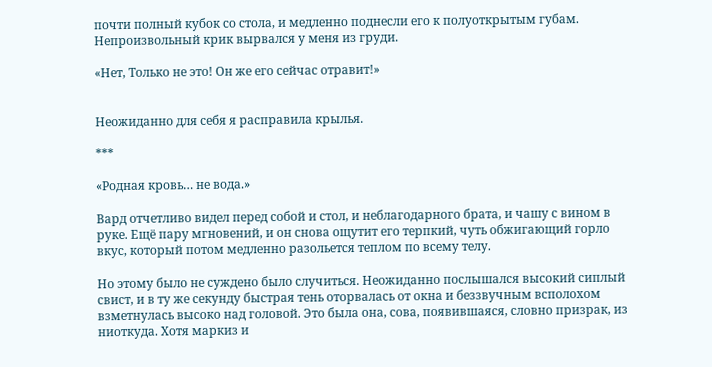почти полный кубок со стола, и медленно поднесли его к полуоткрытым губам. Непроизвольный крик вырвался у меня из груди.

«Нет, Только не это! Он же его сейчас отравит!»


Неожиданно для себя я расправила крылья.

***

«Родная кровь… не вода.»

Вард отчетливо видел перед собой и стол, и неблагодарного брата, и чашу с вином в руке. Ещё пару мгновений, и он снова ощутит его терпкий, чуть обжигающий горло вкус, который потом медленно разольется теплом по всему телу.

Но этому было не суждено было случиться. Неожиданно послышался высокий сиплый свист, и в ту же секунду быстрая тень оторвалась от окна и беззвучным всполохом взметнулась высоко над головой. Это была она, сова, появившаяся, словно призрак, из ниоткуда. Хотя маркиз и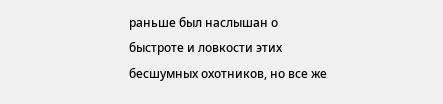раньше был наслышан о быстроте и ловкости этих бесшумных охотников, но все же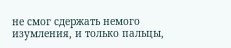не смог сдержать немого изумления, и только пальцы,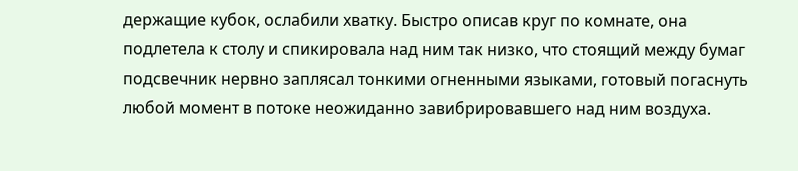держащие кубок, ослабили хватку. Быстро описав круг по комнате, она подлетела к столу и спикировала над ним так низко, что стоящий между бумаг подсвечник нервно заплясал тонкими огненными языками, готовый погаснуть любой момент в потоке неожиданно завибрировавшего над ним воздуха.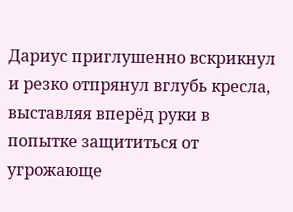Дариус приглушенно вскрикнул и резко отпрянул вглубь кресла, выставляя вперёд руки в попытке защититься от угрожающе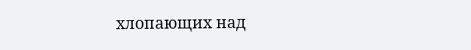хлопающих над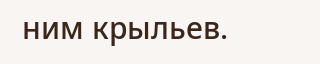ним крыльев.